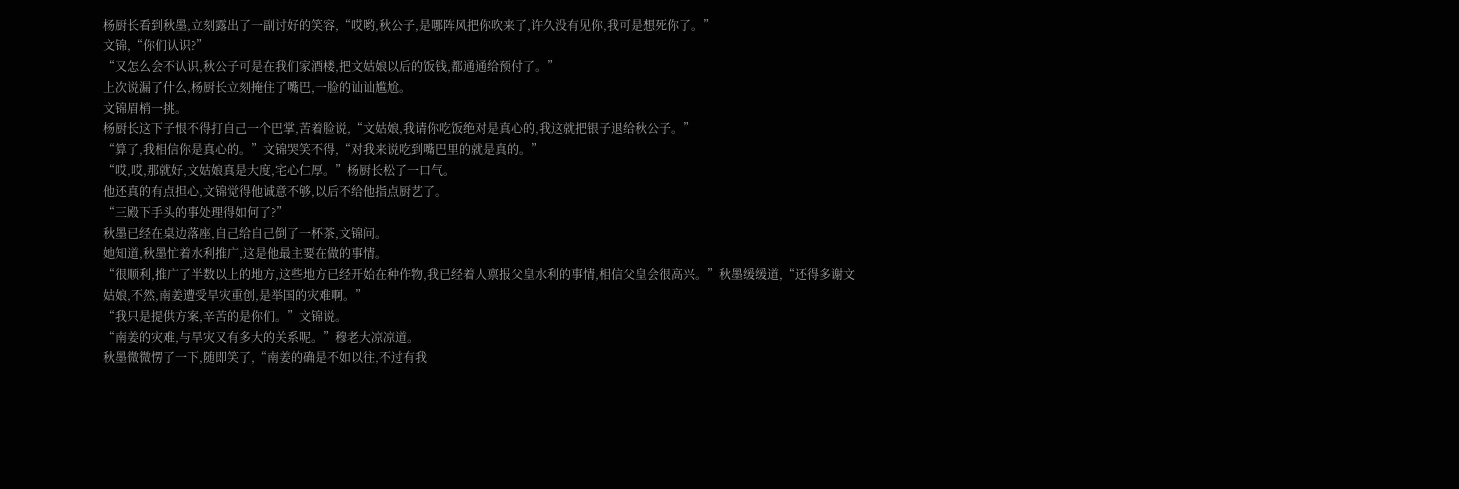杨厨长看到秋墨,立刻露出了一副讨好的笑容,“哎哟,秋公子,是哪阵风把你吹来了,许久没有见你,我可是想死你了。”
文锦,“你们认识?”
“又怎么会不认识,秋公子可是在我们家酒楼,把文姑娘以后的饭钱,都通通给预付了。”
上次说漏了什么,杨厨长立刻掩住了嘴巴,一脸的讪讪尴尬。
文锦眉梢一挑。
杨厨长这下子恨不得打自己一个巴掌,苦着脸说,“文姑娘,我请你吃饭绝对是真心的,我这就把银子退给秋公子。”
“算了,我相信你是真心的。”文锦哭笑不得,“对我来说吃到嘴巴里的就是真的。”
“哎,哎,那就好,文姑娘真是大度,宅心仁厚。”杨厨长松了一口气。
他还真的有点担心,文锦觉得他诚意不够,以后不给他指点厨艺了。
“三殿下手头的事处理得如何了?”
秋墨已经在桌边落座,自己给自己倒了一杯茶,文锦问。
她知道,秋墨忙着水利推广,这是他最主要在做的事情。
“很顺利,推广了半数以上的地方,这些地方已经开始在种作物,我已经着人禀报父皇水利的事情,相信父皇会很高兴。”秋墨缓缓道,“还得多谢文姑娘,不然,南姜遭受旱灾重创,是举国的灾难啊。”
“我只是提供方案,辛苦的是你们。”文锦说。
“南姜的灾难,与旱灾又有多大的关系呢。”穆老大凉凉道。
秋墨微微愣了一下,随即笑了,“南姜的确是不如以往,不过有我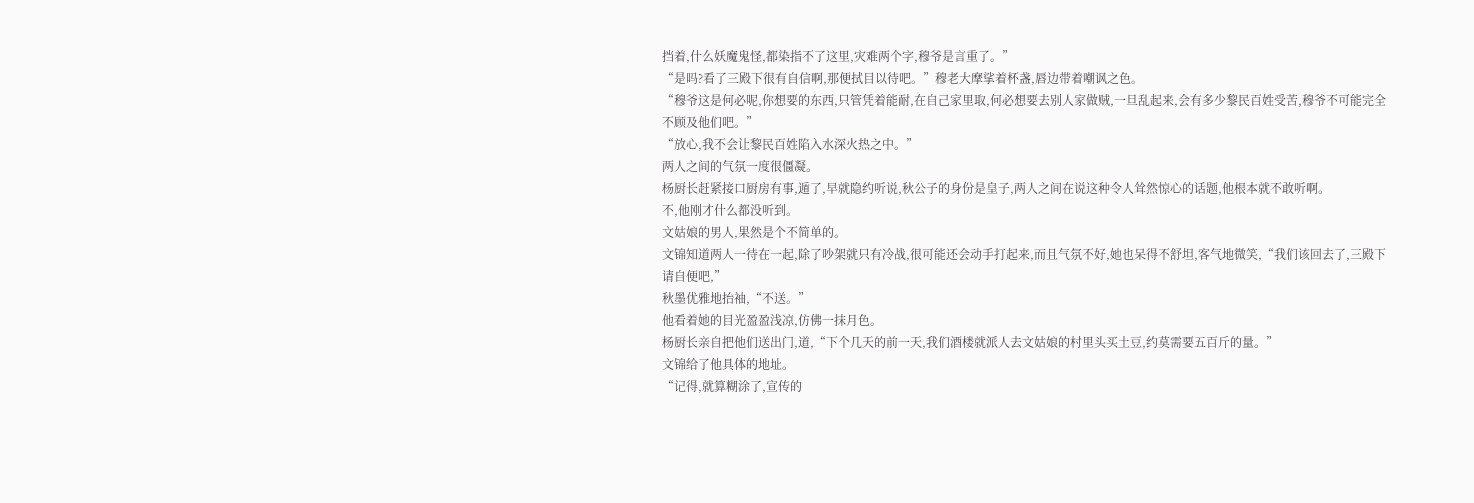挡着,什么妖魔鬼怪,都染指不了这里,灾难两个字,穆爷是言重了。”
“是吗?看了三殿下很有自信啊,那便拭目以待吧。”穆老大摩挲着杯盏,唇边带着嘲讽之色。
“穆爷这是何必呢,你想要的东西,只管凭着能耐,在自己家里取,何必想要去别人家做贼,一旦乱起来,会有多少黎民百姓受苦,穆爷不可能完全不顾及他们吧。”
“放心,我不会让黎民百姓陷入水深火热之中。”
两人之间的气氛一度很僵凝。
杨厨长赶紧接口厨房有事,遁了,早就隐约听说,秋公子的身份是皇子,两人之间在说这种令人耸然惊心的话题,他根本就不敢听啊。
不,他刚才什么都没听到。
文姑娘的男人,果然是个不简单的。
文锦知道两人一待在一起,除了吵架就只有冷战,很可能还会动手打起来,而且气氛不好,她也呆得不舒坦,客气地微笑,“我们该回去了,三殿下请自便吧,”
秋墨优雅地抬袖,“不送。”
他看着她的目光盈盈浅凉,仿佛一抹月色。
杨厨长亲自把他们送出门,道,“下个几天的前一天,我们酒楼就派人去文姑娘的村里头买土豆,约莫需要五百斤的量。”
文锦给了他具体的地址。
“记得,就算糊涂了,宣传的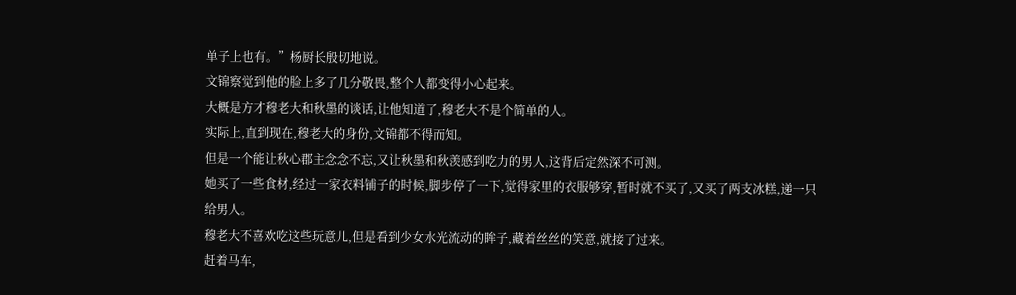单子上也有。”杨厨长殷切地说。
文锦察觉到他的脸上多了几分敬畏,整个人都变得小心起来。
大概是方才穆老大和秋墨的谈话,让他知道了,穆老大不是个简单的人。
实际上,直到现在,穆老大的身份,文锦都不得而知。
但是一个能让秋心郡主念念不忘,又让秋墨和秋羡感到吃力的男人,这背后定然深不可测。
她买了一些食材,经过一家衣料铺子的时候,脚步停了一下,觉得家里的衣服够穿,暂时就不买了,又买了两支冰糕,递一只给男人。
穆老大不喜欢吃这些玩意儿,但是看到少女水光流动的眸子,藏着丝丝的笑意,就接了过来。
赶着马车,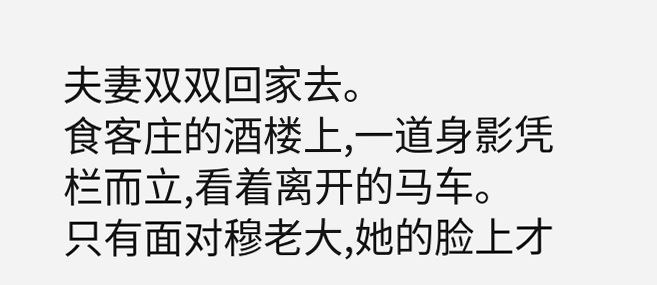夫妻双双回家去。
食客庄的酒楼上,一道身影凭栏而立,看着离开的马车。
只有面对穆老大,她的脸上才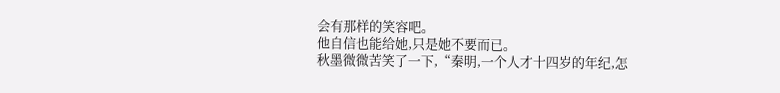会有那样的笑容吧。
他自信也能给她,只是她不要而已。
秋墨微微苦笑了一下,“秦明,一个人才十四岁的年纪,怎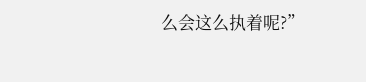么会这么执着呢?”